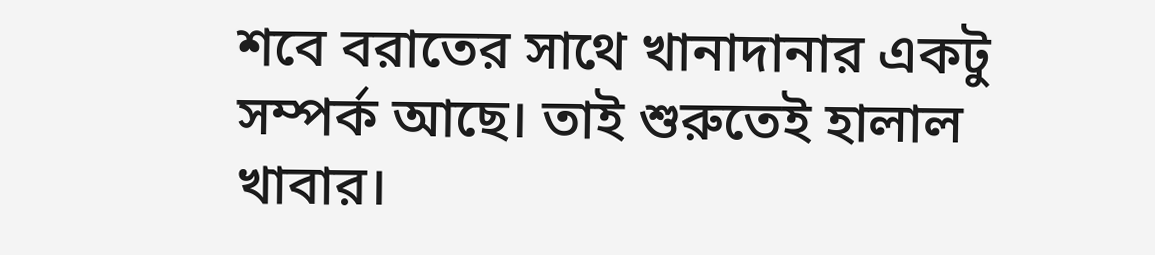শবে বরাতের সাথে খানাদানার একটু সম্পর্ক আছে। তাই শুরুতেই হালাল খাবার।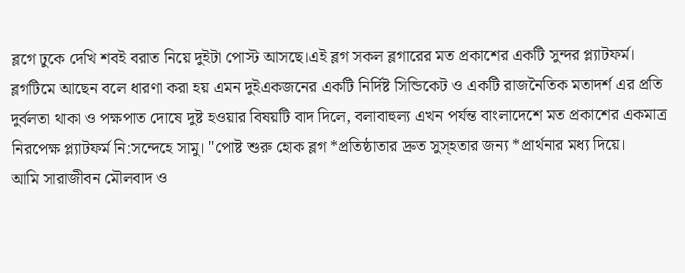ব্লগে ঢুকে দেখি শবই বরাত নিয়ে দুইটা পোস্ট আসছে।এই ব্লগ সকল ব্লগারের মত প্রকাশের একটি সুন্দর প্ল্যাটফর্ম। ব্লগটিমে আছেন বলে ধারণা করা হয় এমন দুইএকজনের একটি নির্দিষ্ট সিন্ডিকেট ও একটি রাজনৈতিক মতাদর্শ এর প্রতি দুর্বলতা থাকা ও পক্ষপাত দোষে দুষ্ট হওয়ার বিষয়টি বাদ দিলে, বলাবাহুল্য এখন পর্যন্ত বাংলাদেশে মত প্রকাশের একমাত্র নিরপেক্ষ প্ল্যাটফর্ম নি:সন্দেহে সামু। "পোষ্ট শুরু হোক ব্লগ *প্রতিষ্ঠাতার দ্রুত সুস্হতার জন্য *প্রার্থনার মধ্য দিয়ে।
আমি সারাজীবন মৌলবাদ ও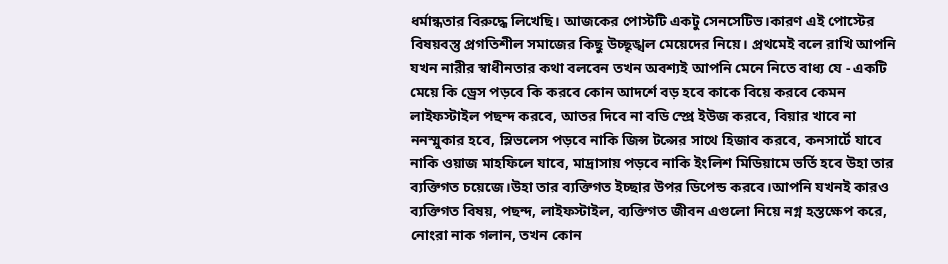ধর্মান্ধতার বিরুদ্ধে লিখেছি। আজকের পোস্টটি একটু সেনসেটিভ।কারণ এই পোস্টের বিষয়বস্তু প্রগতিশীল সমাজের কিছু উচ্ছৃঙ্খল মেয়েদের নিয়ে। প্রথমেই বলে রাখি আপনি যখন নারীর স্বাধীনতার কথা বলবেন তখন অবশ্যই আপনি মেনে নিতে বাধ্য যে - একটি মেয়ে কি ড্রেস পড়বে কি করবে কোন আদর্শে বড় হবে কাকে বিয়ে করবে কেমন লাইফস্টাইল পছন্দ করবে, আতর দিবে না বডি স্প্রে ইউজ করবে, বিয়ার খাবে না ননস্মুকার হবে, স্লিভলেস পড়বে নাকি জিন্স টপ্সের সাথে হিজাব করবে, কনসার্টে যাবে নাকি ওয়াজ মাহফিলে যাবে, মাদ্রাসায় পড়বে নাকি ইংলিশ মিডিয়ামে ভর্তি হবে উহা তার ব্যক্তিগত চয়েজে।উহা তার ব্যক্তিগত ইচ্ছার উপর ডিপেন্ড করবে।আপনি যখনই কারও ব্যক্তিগত বিষয়, পছন্দ, লাইফস্টাইল, ব্যক্তিগত জীবন এগুলো নিয়ে নগ্ন হস্তক্ষেপ করে, নোংরা নাক গলান, তখন কোন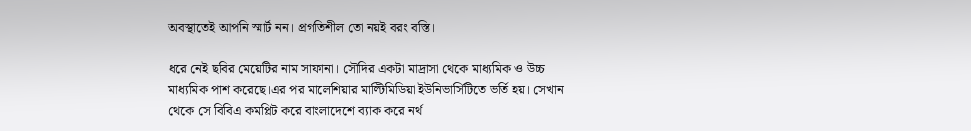অবস্থাতেই আপনি স্মার্ট নন। প্রগতিশীল তো নয়ই বরং বস্তি।

ধরে নেই ছবির মেয়েটির নাম সাফানা। সৌদির একটা মাদ্রাসা থেকে মাধ্যমিক ও উচ্চ মাধ্যমিক পাশ করেছে।এর পর মালেশিয়ার মাল্টিমিডিয়া ইউনিভার্সিটিতে ভর্তি হয়। সেখান থেকে সে বিবিএ কমপ্লিট করে বাংলাদেশে ব্যাক করে নর্থ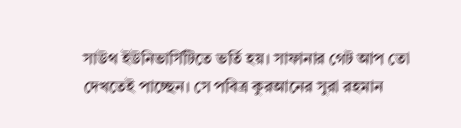সাউথ ইউনিভার্সিটিতে ভর্তি হয়। সাফানার গেট আপ তো দেখতেই পাচ্ছেন। সে পবিত্র কুরআনের সুরা রহমান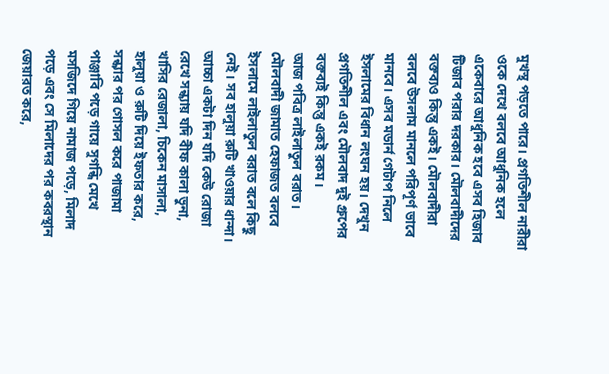মুখস্থ পড়তে পারে। প্রগতিশীল নারীরা ওকে দেখে বলবে আধুনিক হলে একেবারে আধুনিক হবে এসব হিজাব টিজাব পরার দরকার। মৌলবাদীদের বক্তব্যও কিন্তু একই। মৌলবাদীরা বলবে উসলাম মানলে পরিপূর্ণ ভাবে মানবে। এসব মডার্ন গেটাপ নিলে ইসলামের বিধান লংঘন হয়। দেখুন প্রগতিশীল এবং মৌলবাদ দুই গ্রুপের বক্তব্যই কিন্তু একই রকম।
আজ পবিত্র লাইলাতুল বরাত। মৌলবাদী জামাত হেফাজত বলবে ইসলামে লাইলাতুল বরাত বলে কিছু নেই। সব হালুয়া রুটি খাওয়ার ধান্দা। আচ্চা একটা দিন যদি কেউ রোজা রেখে সন্ধ্যায় যদি বীফ কালা ভুনা, খাসির রেজালা, চিকেন মাসালা, হালুয়া ও রুটি দিয়ে ইফতার করে, সন্ধ্যার পর গোসল করে পাজামা পাঞ্জাবি পড়ে গায়ে সুগন্ধি মেখে মসজিদে গিয়ে নামাজ পড়ে, মিলাদ পড়ে এবং সে মিলাদের পর কবরস্থান জেয়ারত করে,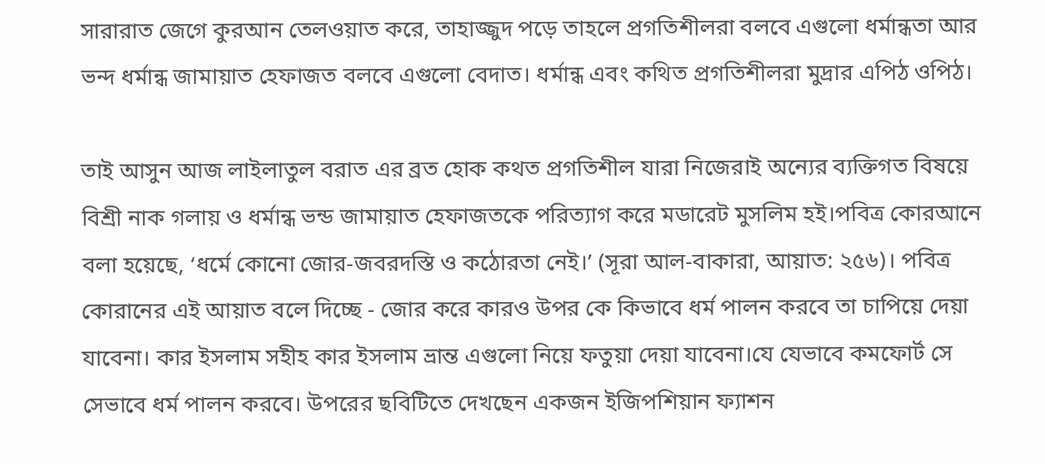সারারাত জেগে কুরআন তেলওয়াত করে, তাহাজ্জুদ পড়ে তাহলে প্রগতিশীলরা বলবে এগুলো ধর্মান্ধতা আর ভন্দ ধর্মান্ধ জামায়াত হেফাজত বলবে এগুলো বেদাত। ধর্মান্ধ এবং কথিত প্রগতিশীলরা মুদ্রার এপিঠ ওপিঠ।

তাই আসুন আজ লাইলাতুল বরাত এর ব্রত হোক কথত প্রগতিশীল যারা নিজেরাই অন্যের ব্যক্তিগত বিষয়ে বিশ্রী নাক গলায় ও ধর্মান্ধ ভন্ড জামায়াত হেফাজতকে পরিত্যাগ করে মডারেট মুসলিম হই।পবিত্র কোরআনে বলা হয়েছে, ‘ধর্মে কোনো জোর-জবরদস্তি ও কঠোরতা নেই।’ (সূরা আল-বাকারা, আয়াত: ২৫৬)। পবিত্র কোরানের এই আয়াত বলে দিচ্ছে - জোর করে কারও উপর কে কিভাবে ধর্ম পালন করবে তা চাপিয়ে দেয়া যাবেনা। কার ইসলাম সহীহ কার ইসলাম ভ্রান্ত এগুলো নিয়ে ফতুয়া দেয়া যাবেনা।যে যেভাবে কমফোর্ট সে সেভাবে ধর্ম পালন করবে। উপরের ছবিটিতে দেখছেন একজন ইজিপশিয়ান ফ্যাশন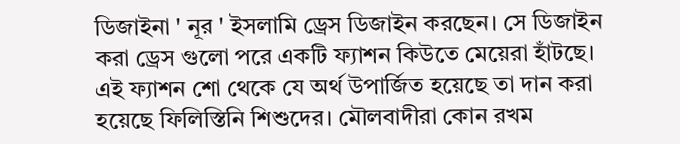ডিজাইনা ' নূর ' ইসলামি ড্রেস ডিজাইন করছেন। সে ডিজাইন করা ড্রেস গুলো পরে একটি ফ্যাশন কিউতে মেয়েরা হাঁটছে। এই ফ্যাশন শো থেকে যে অর্থ উপার্জিত হয়েছে তা দান করা হয়েছে ফিলিস্তিনি শিশুদের। মৌলবাদীরা কোন রখম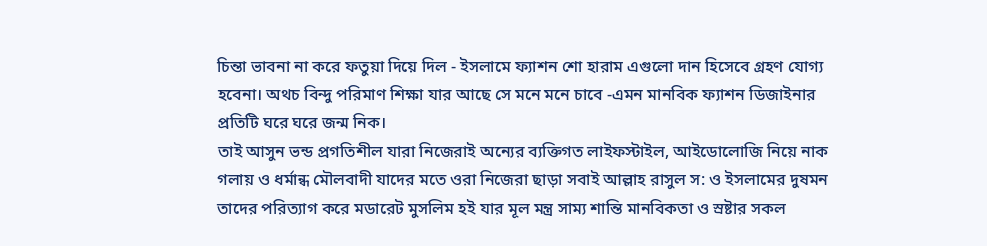চিন্তা ভাবনা না করে ফতুয়া দিয়ে দিল - ইসলামে ফ্যাশন শো হারাম এগুলো দান হিসেবে গ্রহণ যোগ্য হবেনা। অথচ বিন্দু পরিমাণ শিক্ষা যার আছে সে মনে মনে চাবে -এমন মানবিক ফ্যাশন ডিজাইনার প্রতিটি ঘরে ঘরে জন্ম নিক।
তাই আসুন ভন্ড প্রগতিশীল যারা নিজেরাই অন্যের ব্যক্তিগত লাইফস্টাইল, আইডোলোজি নিয়ে নাক গলায় ও ধর্মান্ধ মৌলবাদী যাদের মতে ওরা নিজেরা ছাড়া সবাই আল্লাহ রাসুল স: ও ইসলামের দুষমন তাদের পরিত্যাগ করে মডারেট মুসলিম হই যার মূল মন্ত্র সাম্য শান্তি মানবিকতা ও স্রষ্টার সকল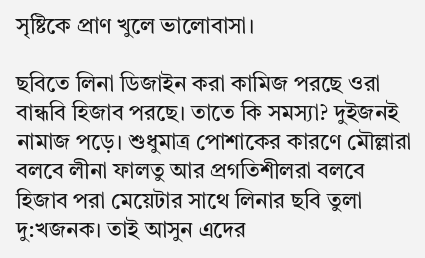সৃষ্টিকে প্রাণ খুলে ভালোবাসা।

ছবিতে লিনা ডিজাইন করা কামিজ পরছে ওরা বান্ধবি হিজাব পরছে। তাতে কি সমস্যা? দুইজনই নামাজ পড়ে। শুধুমাত্র পোশাকের কারণে মৌল্লারা বলবে লীনা ফালতু আর প্রগতিশীলরা বলবে হিজাব পরা মেয়েটার সাথে লিনার ছবি তুলা দু:খজনক। তাই আসুন এদের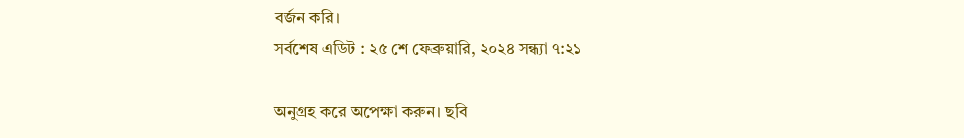বর্জন করি।
সর্বশেষ এডিট : ২৫ শে ফেব্রুয়ারি, ২০২৪ সন্ধ্যা ৭:২১

অনুগ্রহ করে অপেক্ষা করুন। ছবি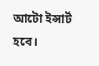আটো ইন্সার্ট হবে।